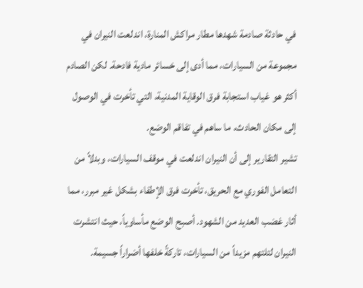في حادثة صادمة شهدها مطار مراكش المنارة، اندلعت النيران في مجموعة من السيارات، مما أدى إلى خسائر مادية فادحة. لكن الصادم أكثر هو غياب استجابة فرق الوقاية المدنية، التي تأخرت في الوصول إلى مكان الحادث، ما ساهم في تفاقم الوضع.
تشير التقارير إلى أن النيران اندلعت في موقف السيارات، وبدلاً من التعامل الفوري مع الحريق، تأخرت فرق الإطفاء بشكل غير مبرر، مما أثار غضب العديد من الشهود. أصبح الوضع مأساوياً، حيث انتشرت النيران لتلتهم مزيداً من السيارات، تاركةً خلفها أضراراً جسيمة.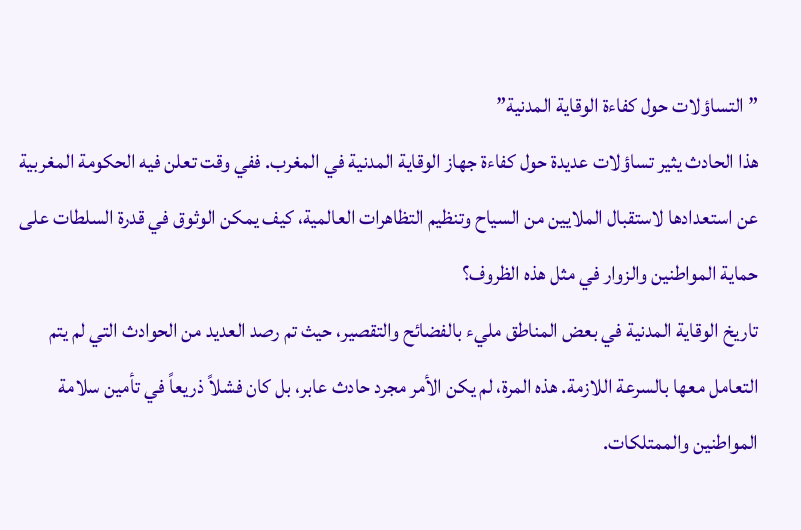” التساؤلات حول كفاءة الوقاية المدنية”
هذا الحادث يثير تساؤلات عديدة حول كفاءة جهاز الوقاية المدنية في المغرب. ففي وقت تعلن فيه الحكومة المغربية عن استعدادها لاستقبال الملايين من السياح وتنظيم التظاهرات العالمية، كيف يمكن الوثوق في قدرة السلطات على حماية المواطنين والزوار في مثل هذه الظروف؟
تاريخ الوقاية المدنية في بعض المناطق مليء بالفضائح والتقصير، حيث تم رصد العديد من الحوادث التي لم يتم التعامل معها بالسرعة اللازمة. هذه المرة، لم يكن الأمر مجرد حادث عابر، بل كان فشلاً ذريعاً في تأمين سلامة المواطنين والممتلكات.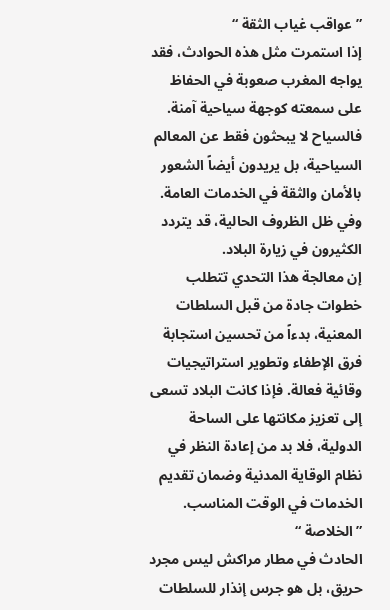” عواقب غياب الثقة “
إذا استمرت مثل هذه الحوادث، فقد يواجه المغرب صعوبة في الحفاظ على سمعته كوجهة سياحية آمنة. فالسياح لا يبحثون فقط عن المعالم السياحية، بل يريدون أيضاً الشعور بالأمان والثقة في الخدمات العامة. وفي ظل الظروف الحالية، قد يتردد الكثيرون في زيارة البلاد.
إن معالجة هذا التحدي تتطلب خطوات جادة من قبل السلطات المعنية، بدءاً من تحسين استجابة فرق الإطفاء وتطوير استراتيجيات وقائية فعالة. فإذا كانت البلاد تسعى إلى تعزيز مكانتها على الساحة الدولية، فلا بد من إعادة النظر في نظام الوقاية المدنية وضمان تقديم الخدمات في الوقت المناسب.
” الخلاصة “
الحادث في مطار مراكش ليس مجرد حريق، بل هو جرس إنذار للسلطات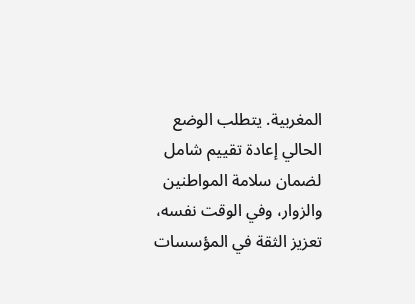المغربية. يتطلب الوضع الحالي إعادة تقييم شامل لضمان سلامة المواطنين والزوار، وفي الوقت نفسه، تعزيز الثقة في المؤسسات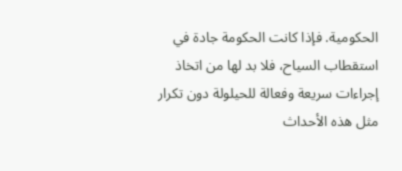الحكومية. فإذا كانت الحكومة جادة في استقطاب السياح، فلا بد لها من اتخاذ إجراءات سريعة وفعالة للحيلولة دون تكرار مثل هذه الأحداث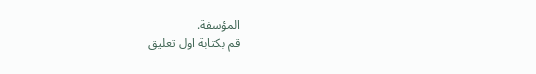المؤسفة.
قم بكتابة اول تعليق